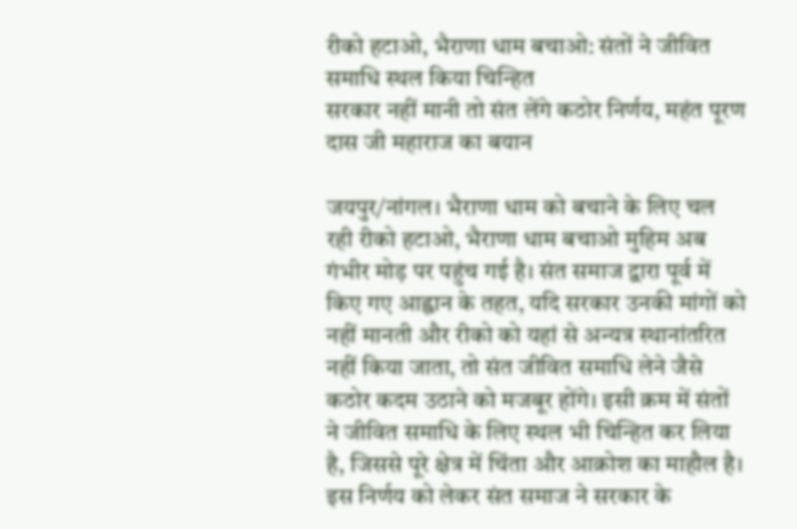रीको हटाओ, भैराणा धाम बचाओ: संतों ने जीवित समाधि स्थल किया चिन्हित
सरकार नहीं मानी तो संत लेंगे कठोर निर्णय, महंत पूरण दास जी महाराज का बयान

जयपुर/नांगल। भैराणा धाम को बचाने के लिए चल रही रीको हटाओ, भैराणा धाम बचाओ मुहिम अब गंभीर मोड़ पर पहुंच गई है। संत समाज द्वारा पूर्व में किए गए आह्वान के तहत, यदि सरकार उनकी मांगों को नहीं मानती और रीको को यहां से अन्यत्र स्थानांतरित नहीं किया जाता, तो संत जीवित समाधि लेने जैसे कठोर कदम उठाने को मजबूर होंगे। इसी क्रम में संतों ने जीवित समाधि के लिए स्थल भी चिन्हित कर लिया है, जिससे पूरे क्षेत्र में चिंता और आक्रोश का माहौल है। इस निर्णय को लेकर संत समाज ने सरकार के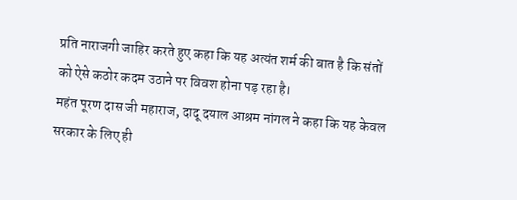प्रति नाराजगी जाहिर करते हुए कहा कि यह अत्यंत शर्म की बात है कि संतों को ऐसे कठोर कदम उठाने पर विवश होना पड़ रहा है।
महंत पूरण दास जी महाराज, दादू दयाल आश्रम नांगल ने कहा कि यह केवल सरकार के लिए ही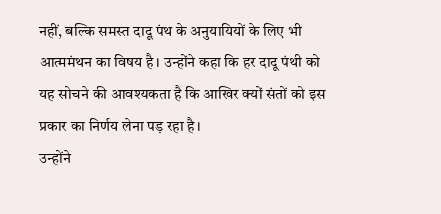नहीं, बल्कि समस्त दादू पंथ के अनुयायियों के लिए भी आत्ममंथन का विषय है। उन्होंने कहा कि हर दादू पंथी को यह सोचने की आवश्यकता है कि आखिर क्यों संतों को इस प्रकार का निर्णय लेना पड़ रहा है।
उन्होंने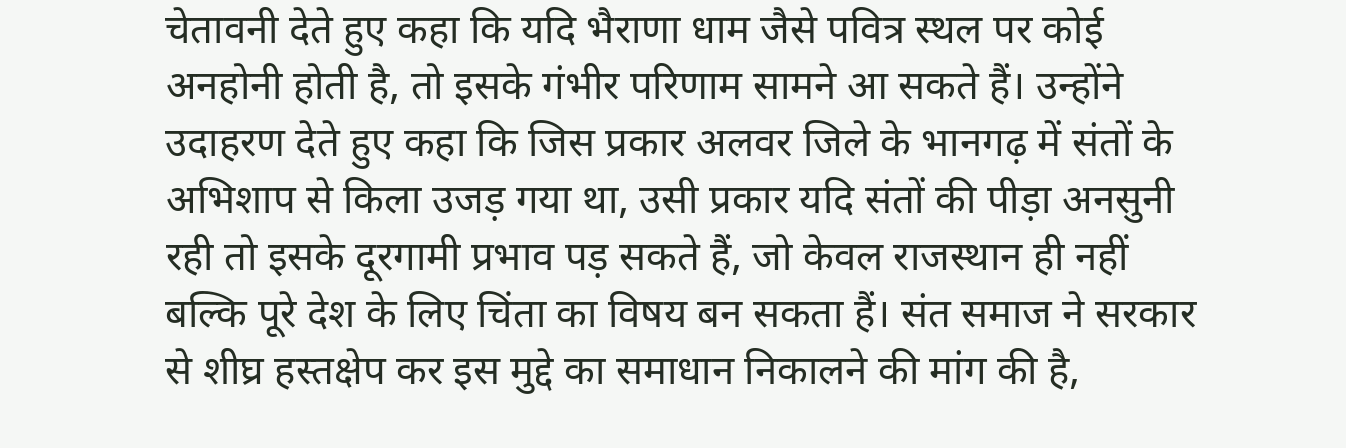चेतावनी देते हुए कहा कि यदि भैराणा धाम जैसे पवित्र स्थल पर कोई अनहोनी होती है, तो इसके गंभीर परिणाम सामने आ सकते हैं। उन्होंने उदाहरण देते हुए कहा कि जिस प्रकार अलवर जिले के भानगढ़ में संतों के अभिशाप से किला उजड़ गया था, उसी प्रकार यदि संतों की पीड़ा अनसुनी रही तो इसके दूरगामी प्रभाव पड़ सकते हैं, जो केवल राजस्थान ही नहीं बल्कि पूरे देश के लिए चिंता का विषय बन सकता हैं। संत समाज ने सरकार से शीघ्र हस्तक्षेप कर इस मुद्दे का समाधान निकालने की मांग की है,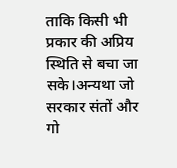ताकि किसी भी प्रकार की अप्रिय स्थिति से बचा जा सके।अन्यथा जो सरकार संतों और गो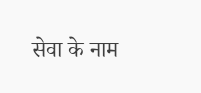सेवा के नाम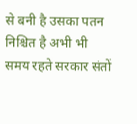से बनी है उसका पतन निश्चित है अभी भी समय रहते सरकार संतों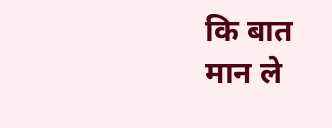कि बात मान ले